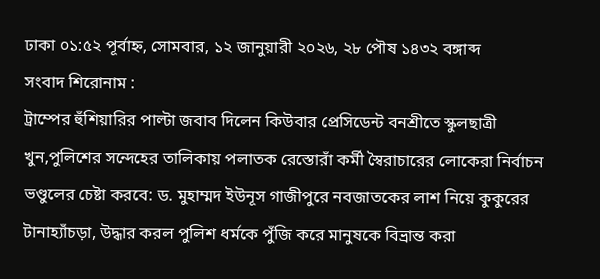ঢাকা ০১:৫২ পূর্বাহ্ন, সোমবার, ১২ জানুয়ারী ২০২৬, ২৮ পৌষ ১৪৩২ বঙ্গাব্দ
সংবাদ শিরোনাম :
ট্রাম্পের হুঁশিয়ারির পাল্টা জবাব দিলেন কিউবার প্রেসিডেন্ট বনশ্রীতে স্কুলছাত্রী খুন,পুলিশের সন্দেহের তালিকায় পলাতক রেস্তোরাঁ কর্মী স্বৈরাচারের লোকেরা নির্বাচন ভণ্ডুলের চেষ্টা করবে: ড. মুহাম্মদ ইউনূস গাজীপুরে নবজাতকের লাশ নিয়ে কুকুরের টানাহ্যাঁচড়া, উদ্ধার করল পুলিশ ধর্মকে পুঁজি করে মানুষকে বিভ্রান্ত করা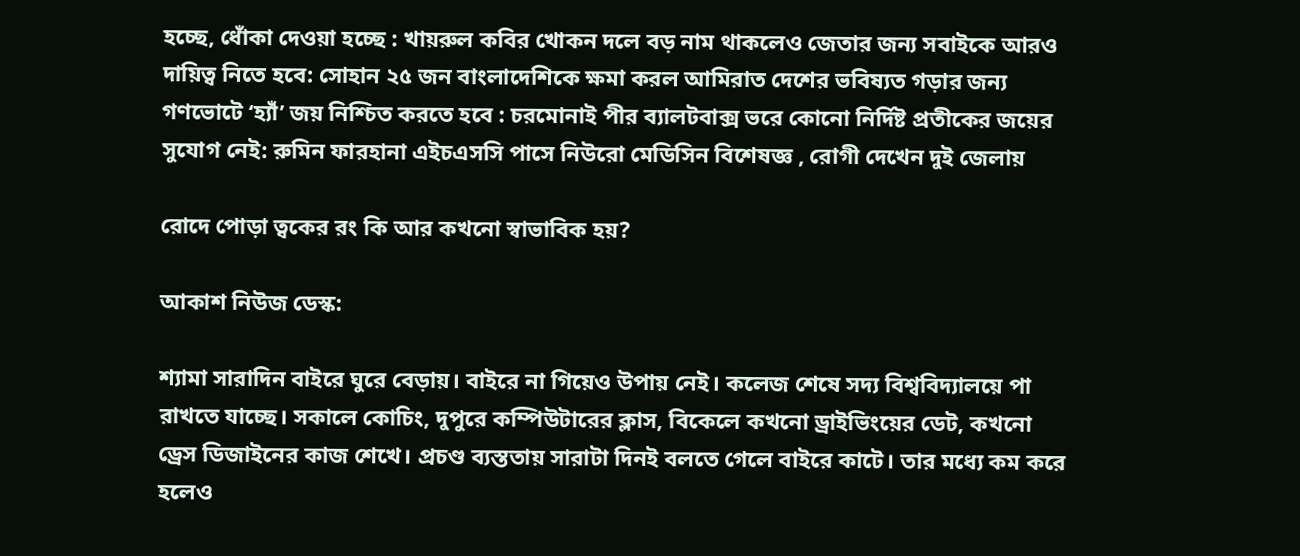হচ্ছে, ধোঁকা দেওয়া হচ্ছে : খায়রুল কবির খোকন দলে বড় নাম থাকলেও জেতার জন্য সবাইকে আরও দায়িত্ব নিতে হবে: সোহান ২৫ জন বাংলাদেশিকে ক্ষমা করল আমিরাত দেশের ভবিষ্যত গড়ার জন্য গণভোটে ‘হ্যাঁ’ জয় নিশ্চিত করতে হবে : চরমোনাই পীর ব্যালটবাক্স ভরে কোনো নির্দিষ্ট প্রতীকের জয়ের সুযোগ নেই: রুমিন ফারহানা এইচএসসি পাসে নিউরো মেডিসিন বিশেষজ্ঞ , রোগী দেখেন দুই জেলায়

রোদে পোড়া ত্বকের রং কি আর কখনো স্বাভাবিক হয়?

আকাশ নিউজ ডেস্ক:

শ্যামা সারাদিন বাইরে ঘুরে বেড়ায়। বাইরে না গিয়েও উপায় নেই। কলেজ শেষে সদ্য বিশ্ববিদ্যালয়ে পা রাখতে যাচ্ছে। সকালে কোচিং, দুপুরে কম্পিউটারের ক্লাস, বিকেলে কখনো ড্রাইভিংয়ের ডেট, কখনো ড্রেস ডিজাইনের কাজ শেখে। প্রচণ্ড ব্যস্ততায় সারাটা দিনই বলতে গেলে বাইরে কাটে। তার মধ্যে কম করে হলেও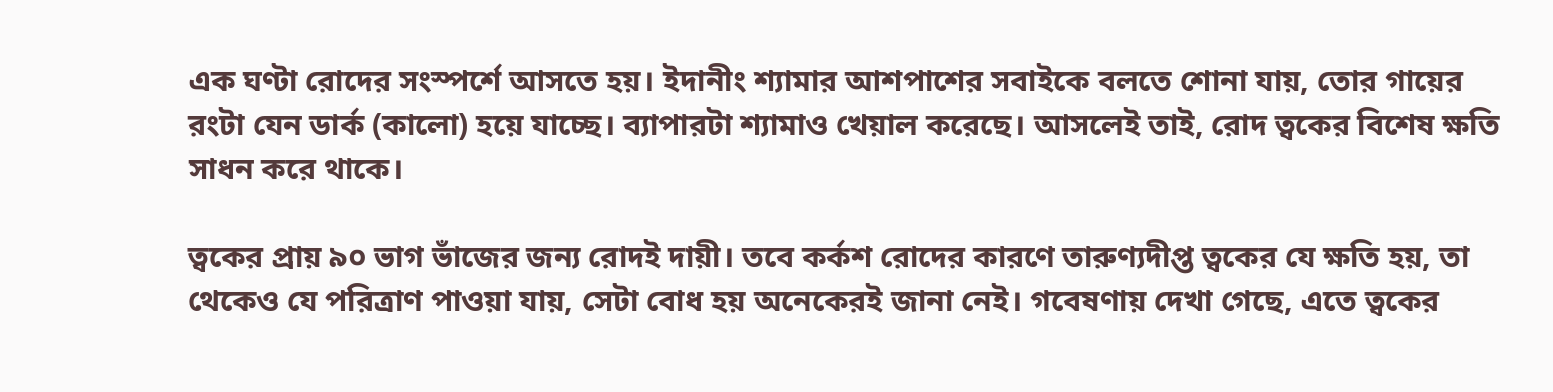এক ঘণ্টা রোদের সংস্পর্শে আসতে হয়। ইদানীং শ্যামার আশপাশের সবাইকে বলতে শোনা যায়, তোর গায়ের রংটা যেন ডার্ক (কালো) হয়ে যাচ্ছে। ব্যাপারটা শ্যামাও খেয়াল করেছে। আসলেই তাই, রোদ ত্বকের বিশেষ ক্ষতি সাধন করে থাকে।

ত্বকের প্রায় ৯০ ভাগ ভাঁজের জন্য রোদই দায়ী। তবে কর্কশ রোদের কারণে তারুণ্যদীপ্ত ত্বকের যে ক্ষতি হয়, তা থেকেও যে পরিত্রাণ পাওয়া যায়, সেটা বোধ হয় অনেকেরই জানা নেই। গবেষণায় দেখা গেছে, এতে ত্বকের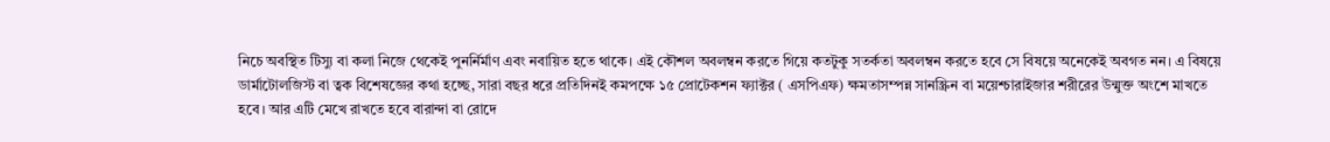নিচে অবস্থিত টিস্যু বা কলা নিজে থেকেই পুনর্নির্মাণ এবং নবায়িত হতে থাকে। এই কৌশল অবলম্বন করতে গিয়ে কতটুকু সতর্কতা অবলম্বন করতে হবে সে বিষয়ে অনেকেই অবগত নন। এ বিষয়ে ডার্মাটোলজিস্ট বা ত্বক বিশেষজ্ঞের কথা হচ্ছে, সারা বছর ধরে প্রতিদিনই কমপক্ষে ১৫ প্রোটেকশন ফ্যাক্টর ( এসপিএফ) ক্ষমতাসম্পন্ন সানস্ক্রিন বা ময়েশ্চারাইজার শরীরের উন্মুক্ত অংশে মাখতে হবে। আর এটি মেখে রাখতে হবে বারান্দা বা রোদে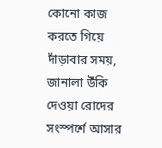কোনো কাজ করতে গিয়ে দাঁড়াবার সময়, জানালা উঁকি দেওয়া রোদের সংস্পর্শে আসার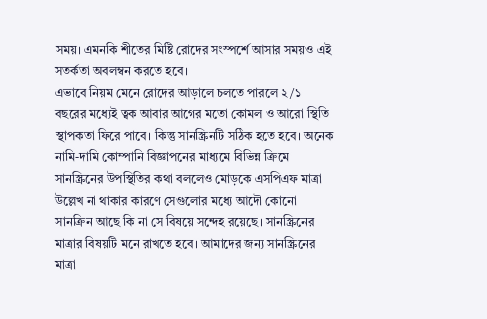সময়। এমনকি শীতের মিষ্টি রোদের সংস্পর্শে আসার সময়ও এই সতর্কতা অবলম্বন করতে হবে।
এভাবে নিয়ম মেনে রোদের আড়ালে চলতে পারলে ২/১ বছরের মধ্যেই ত্বক আবার আগের মতো কোমল ও আরো স্থিতি স্থাপকতা ফিরে পাবে। কিন্তু সানস্ক্রিনটি সঠিক হতে হবে। অনেক নামি-দামি কোম্পানি বিজ্ঞাপনের মাধ্যমে বিভিন্ন ক্রিমে সানস্ক্রিনের উপস্থিতির কথা বললেও মোড়কে এসপিএফ মাত্রা উল্লেখ না থাকার কারণে সেগুলোর মধ্যে আদৌ কোনো সানক্রিন আছে কি না সে বিষয়ে সন্দেহ রয়েছে। সানস্ক্রিনের মাত্রার বিষয়টি মনে রাখতে হবে। আমাদের জন্য সানস্ক্রিনের মাত্রা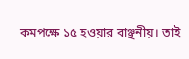কমপক্ষে ১৫ হওয়ার বাঞ্ছনীয়। তাই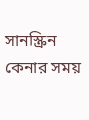সানস্ক্রিন কেনার সময়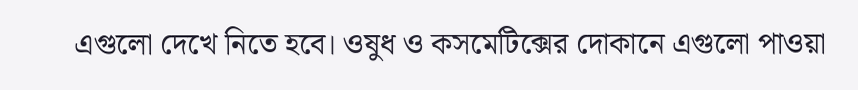এগুলো দেখে নিতে হবে। ওষুধ ও কসমেটিক্সের দোকানে এগুলো পাওয়া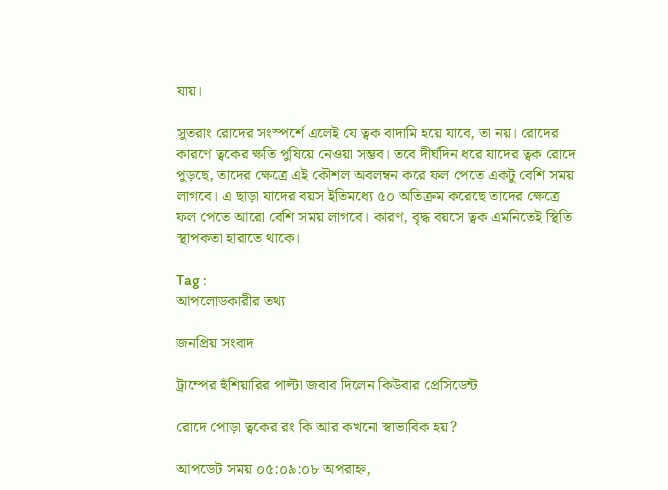যায়।

সুতরাং রোদের সংস্পর্শে এলেই যে ত্বক বাদামি হয়ে যাবে, তা নয়। রোদের কারণে ত্বকের ক্ষতি পুষিয়ে নেওয়া সম্ভব। তবে দীর্ঘদিন ধরে যাদের ত্বক রোদে পুড়ছে, তাদের ক্ষেত্রে এই কৌশল অবলম্বন করে ফল পেতে একটু বেশি সময় লাগবে। এ ছাড়া যাদের বয়স ইতিমধ্যে ৫০ অতিক্রম করেছে তাদের ক্ষেত্রে ফল পেতে আরো বেশি সময় লাগবে। কারণ, বৃদ্ধ বয়সে ত্বক এমনিতেই স্থিতি স্থাপকতা হারাতে থাকে।

Tag :
আপলোডকারীর তথ্য

জনপ্রিয় সংবাদ

ট্রাম্পের হুঁশিয়ারির পাল্টা জবাব দিলেন কিউবার প্রেসিডেন্ট

রোদে পোড়া ত্বকের রং কি আর কখনো স্বাভাবিক হয়?

আপডেট সময় ০৫:০৯:০৮ অপরাহ্ন,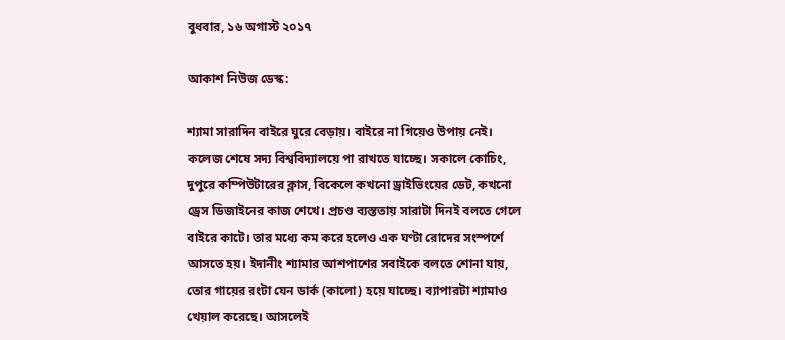বুধবার, ১৬ অগাস্ট ২০১৭

আকাশ নিউজ ডেস্ক:

শ্যামা সারাদিন বাইরে ঘুরে বেড়ায়। বাইরে না গিয়েও উপায় নেই। কলেজ শেষে সদ্য বিশ্ববিদ্যালয়ে পা রাখতে যাচ্ছে। সকালে কোচিং, দুপুরে কম্পিউটারের ক্লাস, বিকেলে কখনো ড্রাইভিংয়ের ডেট, কখনো ড্রেস ডিজাইনের কাজ শেখে। প্রচণ্ড ব্যস্ততায় সারাটা দিনই বলতে গেলে বাইরে কাটে। তার মধ্যে কম করে হলেও এক ঘণ্টা রোদের সংস্পর্শে আসতে হয়। ইদানীং শ্যামার আশপাশের সবাইকে বলতে শোনা যায়, তোর গায়ের রংটা যেন ডার্ক (কালো) হয়ে যাচ্ছে। ব্যাপারটা শ্যামাও খেয়াল করেছে। আসলেই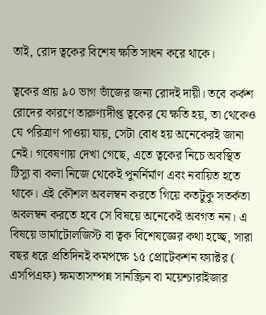তাই, রোদ ত্বকের বিশেষ ক্ষতি সাধন করে থাকে।

ত্বকের প্রায় ৯০ ভাগ ভাঁজের জন্য রোদই দায়ী। তবে কর্কশ রোদের কারণে তারুণ্যদীপ্ত ত্বকের যে ক্ষতি হয়, তা থেকেও যে পরিত্রাণ পাওয়া যায়, সেটা বোধ হয় অনেকেরই জানা নেই। গবেষণায় দেখা গেছে, এতে ত্বকের নিচে অবস্থিত টিস্যু বা কলা নিজে থেকেই পুনর্নির্মাণ এবং নবায়িত হতে থাকে। এই কৌশল অবলম্বন করতে গিয়ে কতটুকু সতর্কতা অবলম্বন করতে হবে সে বিষয়ে অনেকেই অবগত নন। এ বিষয়ে ডার্মাটোলজিস্ট বা ত্বক বিশেষজ্ঞের কথা হচ্ছে, সারা বছর ধরে প্রতিদিনই কমপক্ষে ১৫ প্রোটেকশন ফ্যাক্টর ( এসপিএফ) ক্ষমতাসম্পন্ন সানস্ক্রিন বা ময়েশ্চারাইজার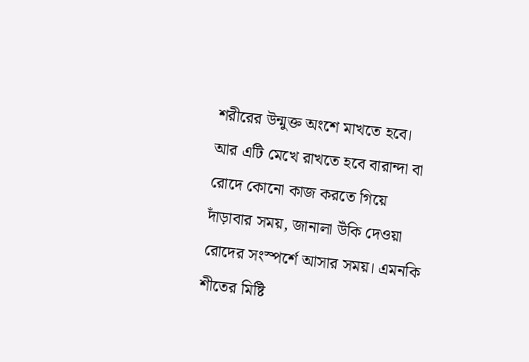শরীরের উন্মুক্ত অংশে মাখতে হবে। আর এটি মেখে রাখতে হবে বারান্দা বা রোদে কোনো কাজ করতে গিয়ে দাঁড়াবার সময়, জানালা উঁকি দেওয়া রোদের সংস্পর্শে আসার সময়। এমনকি শীতের মিষ্টি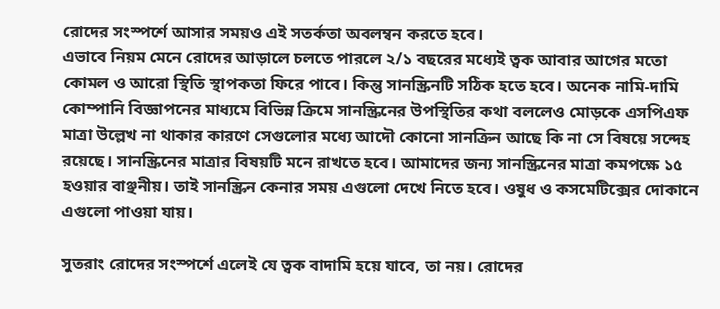রোদের সংস্পর্শে আসার সময়ও এই সতর্কতা অবলম্বন করতে হবে।
এভাবে নিয়ম মেনে রোদের আড়ালে চলতে পারলে ২/১ বছরের মধ্যেই ত্বক আবার আগের মতো কোমল ও আরো স্থিতি স্থাপকতা ফিরে পাবে। কিন্তু সানস্ক্রিনটি সঠিক হতে হবে। অনেক নামি-দামি কোম্পানি বিজ্ঞাপনের মাধ্যমে বিভিন্ন ক্রিমে সানস্ক্রিনের উপস্থিতির কথা বললেও মোড়কে এসপিএফ মাত্রা উল্লেখ না থাকার কারণে সেগুলোর মধ্যে আদৌ কোনো সানক্রিন আছে কি না সে বিষয়ে সন্দেহ রয়েছে। সানস্ক্রিনের মাত্রার বিষয়টি মনে রাখতে হবে। আমাদের জন্য সানস্ক্রিনের মাত্রা কমপক্ষে ১৫ হওয়ার বাঞ্ছনীয়। তাই সানস্ক্রিন কেনার সময় এগুলো দেখে নিতে হবে। ওষুধ ও কসমেটিক্সের দোকানে এগুলো পাওয়া যায়।

সুতরাং রোদের সংস্পর্শে এলেই যে ত্বক বাদামি হয়ে যাবে, তা নয়। রোদের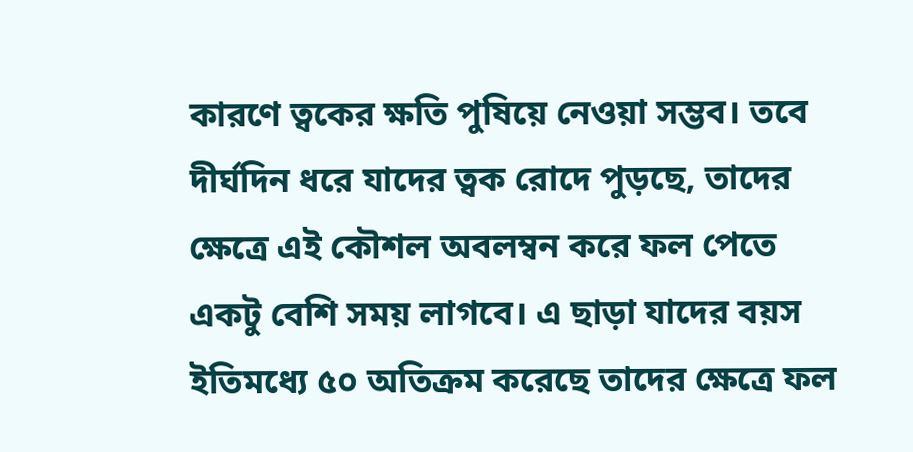কারণে ত্বকের ক্ষতি পুষিয়ে নেওয়া সম্ভব। তবে দীর্ঘদিন ধরে যাদের ত্বক রোদে পুড়ছে, তাদের ক্ষেত্রে এই কৌশল অবলম্বন করে ফল পেতে একটু বেশি সময় লাগবে। এ ছাড়া যাদের বয়স ইতিমধ্যে ৫০ অতিক্রম করেছে তাদের ক্ষেত্রে ফল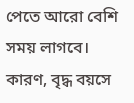পেতে আরো বেশি সময় লাগবে। কারণ, বৃদ্ধ বয়সে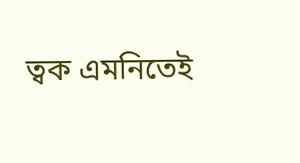ত্বক এমনিতেই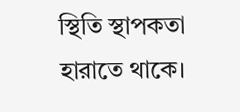স্থিতি স্থাপকতা হারাতে থাকে।